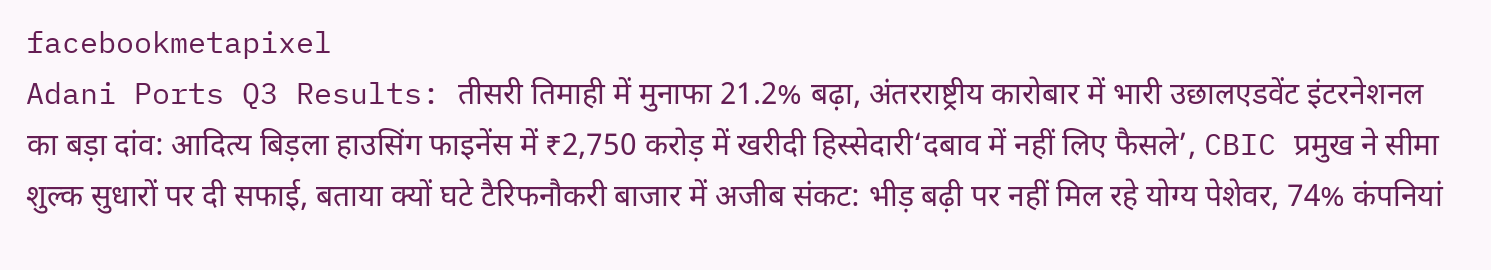facebookmetapixel
Adani Ports Q3 Results: तीसरी तिमाही में मुनाफा 21.2% बढ़ा, अंतरराष्ट्रीय कारोबार में भारी उछालएडवेंट इंटरनेशनल का बड़ा दांव: आदित्य बिड़ला हाउसिंग फाइनेंस में ₹2,750 करोड़ में खरीदी हिस्सेदारी‘दबाव में नहीं लिए फैसले’, CBIC प्रमुख ने सीमा शुल्क सुधारों पर दी सफाई, बताया क्यों घटे टैरिफनौकरी बाजार में अजीब संकट: भीड़ बढ़ी पर नहीं मिल रहे योग्य पेशेवर, 74% कंपनियां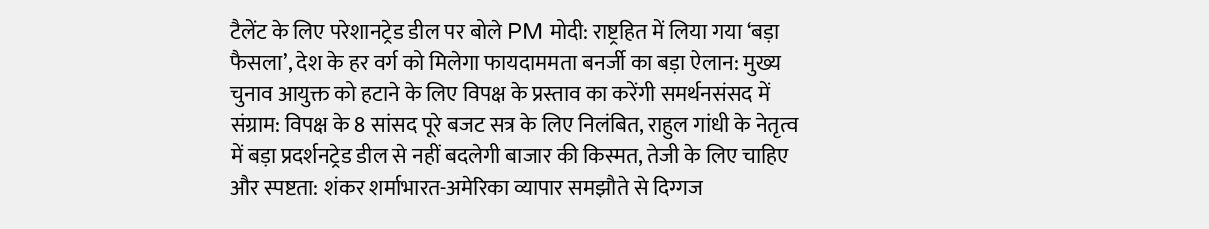टैलेंट के लिए परेशानट्रेड डील पर बोले PM मोदी: राष्ट्रहित में लिया गया ‘बड़ा फैसला’, देश के हर वर्ग को मिलेगा फायदाममता बनर्जी का बड़ा ऐलान: मुख्य चुनाव आयुक्त को हटाने के लिए विपक्ष के प्रस्ताव का करेंगी समर्थनसंसद में संग्राम: विपक्ष के 8 सांसद पूरे बजट सत्र के लिए निलंबित, राहुल गांधी के नेतृत्व में बड़ा प्रदर्शनट्रेड डील से नहीं बदलेगी बाजार की किस्मत, तेजी के लिए चाहिए और स्पष्टता: शंकर शर्माभारत-अमेरिका व्यापार समझौते से दिग्गज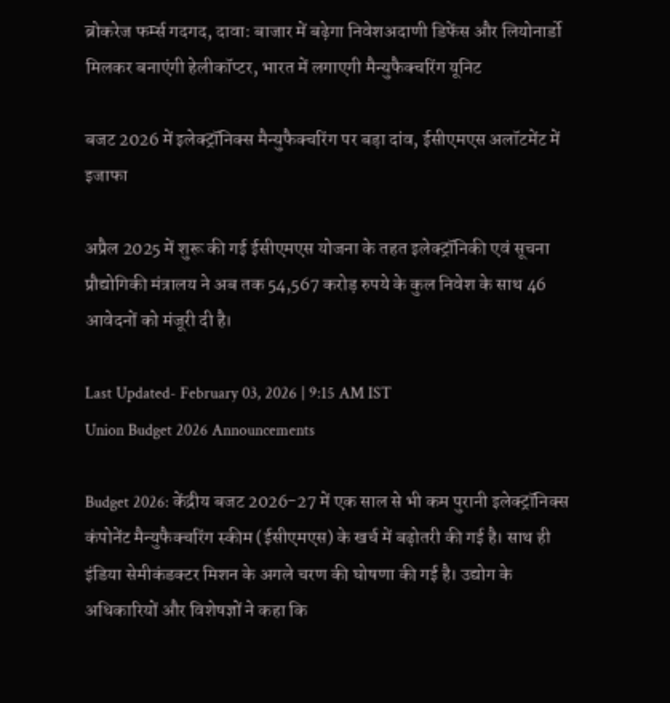ब्रोकरेज फर्म्स गदगद, दावा: बाजार में बढ़ेगा निवेशअदाणी डिफेंस और लियोनार्डो मिलकर बनाएंगी हेलीकॉप्टर, भारत में लगाएगी मैन्युफैक्चरिंग यूनिट

बजट 2026 में इलेक्ट्रॉनिक्स मैन्युफैक्चरिंग पर बड़ा दांव, ईसीएमएस अलॉटमेंट में इजाफा

अप्रैल 2025 में शुरू की गई ईसीएमएस योजना के तहत इलेक्ट्रॉनिकी एवं सूचना प्रौद्योगिकी मंत्रालय ने अब तक 54,567 करोड़ रुपये के कुल निवेश के साथ 46 आवेदनों को मंजूरी दी है।

Last Updated- February 03, 2026 | 9:15 AM IST
Union Budget 2026 Announcements

Budget 2026: केंद्रीय बजट 2026-27 में एक साल से भी कम पुरानी इलेक्ट्रॉनिक्स कंपोनेंट मैन्युफैक्चरिंग स्कीम (ईसीएमएस) के खर्च में बढ़ोतरी की गई है। साथ ही इंडिया सेमीकंडक्टर मिशन के अगले चरण की घोषणा की गई है। उद्योग के अधिकारियों और विशेषज्ञों ने कहा कि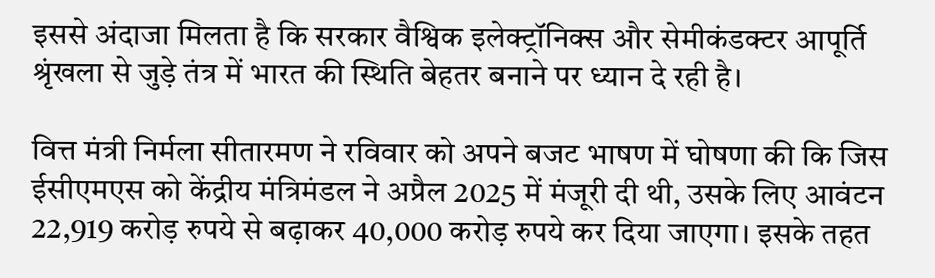इससे अंदाजा मिलता है कि सरकार वैश्विक इलेक्ट्रॉनिक्स और सेमीकंडक्टर आपूर्ति श्रृंखला से जुड़े तंत्र में भारत की स्थिति बेहतर बनाने पर ध्यान दे रही है।

वित्त मंत्री निर्मला सीतारमण ने रविवार को अपने बजट भाषण में घोषणा की कि जिस ईसीएमएस को केंद्रीय मंत्रिमंडल ने अप्रैल 2025 में मंजूरी दी थी, उसके लिए आवंटन 22,919 करोड़ रुपये से बढ़ाकर 40,000 करोड़ रुपये कर दिया जाएगा। इसके तहत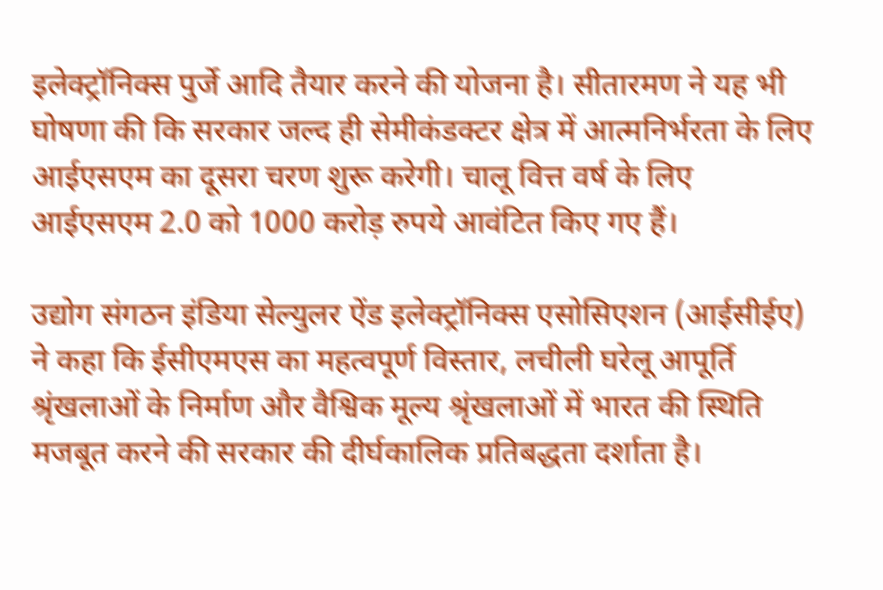इलेक्ट्रॉनिक्स पुर्जे आदि तैयार करने की योजना है। सीतारमण ने यह भी घोषणा की कि सरकार जल्द ही सेमीकंडक्टर क्षेत्र में आत्मनिर्भरता के लिए आईएसएम का दूसरा चरण शुरू करेगी। चालू वित्त वर्ष के लिए आईएसएम 2.0 को 1000 करोड़ रुपये आवंटित किए गए हैं।

उद्योग संगठन इंडिया सेल्युलर ऐंड इलेक्ट्रॉनिक्स एसोसिएशन (आईसीईए) ने कहा कि ईसीएमएस का महत्वपूर्ण विस्तार, लचीली घरेलू आपूर्ति श्रृंखलाओं के निर्माण और वैश्विक मूल्य श्रृंखलाओं में भारत की स्थिति मजबूत करने की सरकार की दीर्घकालिक प्रतिबद्धता दर्शाता है।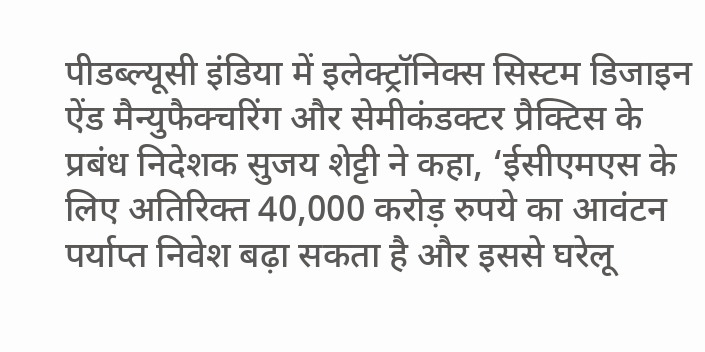पीडब्ल्यूसी इंडिया में इलेक्ट्रॉनिक्स सिस्टम डिजाइन ऐंड मैन्युफैक्चरिंग और सेमीकंडक्टर प्रैक्टिस के प्रबंध निदेशक सुजय शेट्टी ने कहा, ‘ईसीएमएस के लिए अतिरिक्त 40,000 करोड़ रुपये का आवंटन पर्याप्त निवेश बढ़ा सकता है और इससे घरेलू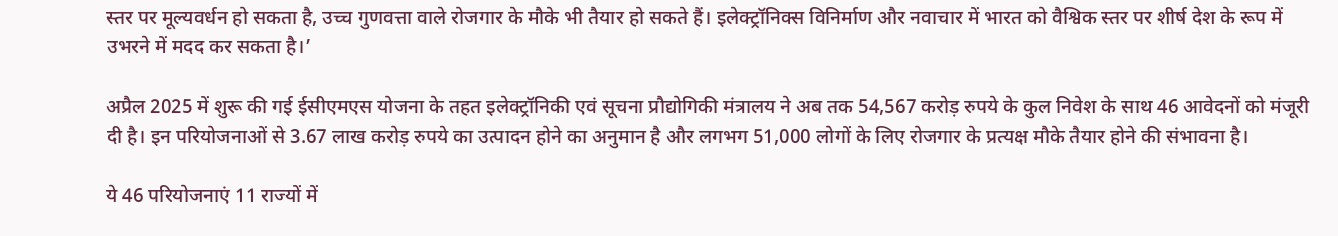स्तर पर मूल्यवर्धन हो सकता है, उच्च गुणवत्ता वाले रोजगार के मौके भी तैयार हो सकते हैं। इलेक्ट्रॉनिक्स विनिर्माण और नवाचार में भारत को वैश्विक स्तर पर शीर्ष देश के रूप में उभरने में मदद कर सकता है।’

अप्रैल 2025 में शुरू की गई ईसीएमएस योजना के तहत इलेक्ट्रॉनिकी एवं सूचना प्रौद्योगिकी मंत्रालय ने अब तक 54,567 करोड़ रुपये के कुल निवेश के साथ 46 आवेदनों को मंजूरी दी है। इन परियोजनाओं से 3.67 लाख करोड़ रुपये का उत्पादन होने का अनुमान है और लगभग 51,000 लोगों के लिए रोजगार के प्रत्यक्ष मौके तैयार होने की संभावना है।

ये 46 परियोजनाएं 11 राज्यों में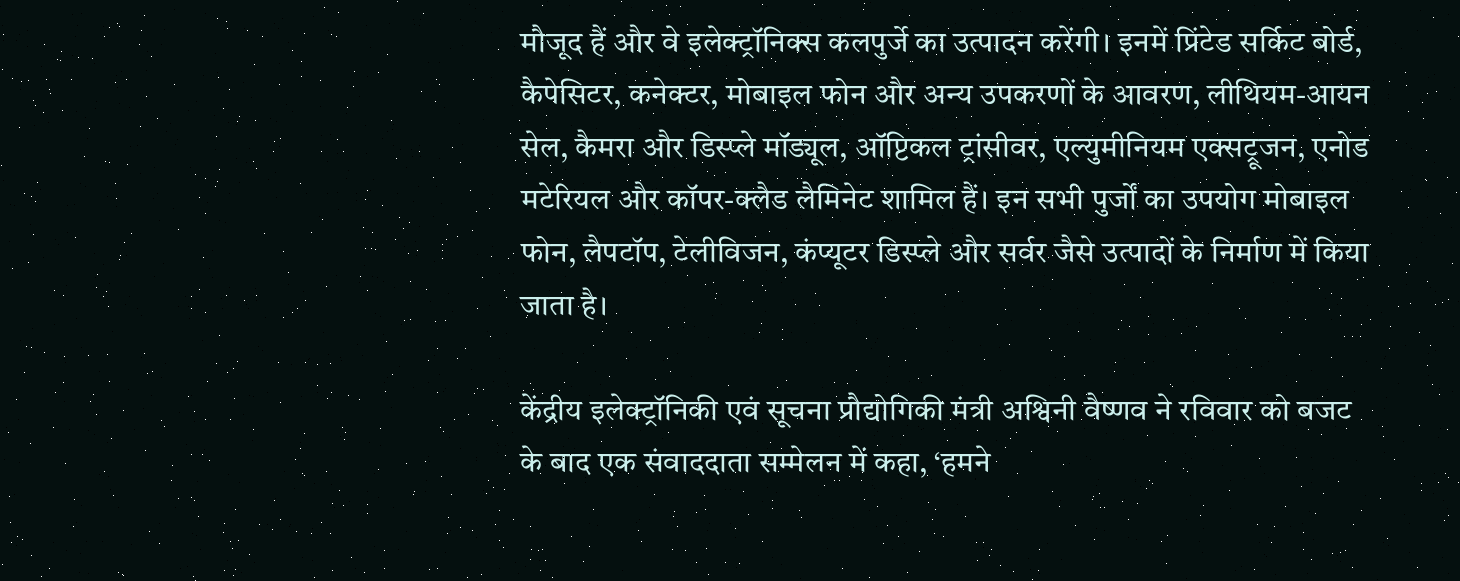मौजूद हैं और वे इलेक्ट्रॉनिक्स कलपुर्जे का उत्पादन करेंगी। इनमें प्रिंटेड सर्किट बोर्ड, कैपेसिटर, कनेक्टर, मोबाइल फोन और अन्य उपकरणों के आवरण, लीथियम-आयन सेल, कैमरा और डिस्प्ले मॉड्यूल, ऑप्टिकल ट्रांसीवर, एल्युमीनियम एक्सट्रूजन, एनोड मटेरियल और कॉपर-क्लैड लैमिनेट शामिल हैं। इन सभी पुर्जों का उपयोग मोबाइल फोन, लैपटॉप, टेलीविजन, कंप्यूटर डिस्प्ले और सर्वर जैसे उत्पादों के निर्माण में किया जाता है।

केंद्रीय इलेक्ट्रॉनिकी एवं सूचना प्रौद्योगिकी मंत्री अश्विनी वैष्णव ने रविवार को बजट के बाद एक संवाददाता सम्मेलन में कहा, ‘हमने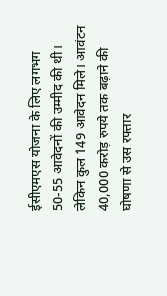ईसीएमएस योजना के लिए लगभग 50-55 आवेदनों की उम्मीद की थी। लेकिन कुल 149 आवेदन मिले। आवंटन 40,000 करोड़ रुपये तक बढ़ाने की घोषणा से उस रफ्तार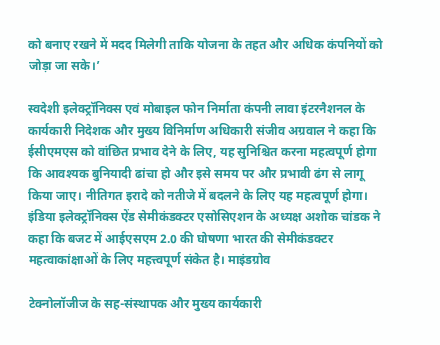को बनाए रखने में मदद मिलेगी ताकि योजना के तहत और अधिक कंपनियों को जोड़ा जा सके।’

स्वदेशी इलेक्ट्रॉनिक्स एवं मोबाइल फोन निर्माता कंपनी लावा इंटरनैशनल के कार्यकारी निदेशक और मुख्य विनिर्माण अधिकारी संजीव अग्रवाल ने कहा कि ईसीएमएस को वांछित प्रभाव देने के लिए, यह सुनिश्चित करना महत्वपूर्ण होगा कि आवश्यक बुनियादी ढांचा हो और इसे समय पर और प्रभावी ढंग से लागू किया जाए। नीतिगत इरादे को नतीजे में बदलने के लिए यह महत्वपूर्ण होगा।
इंडिया इलेक्ट्रॉनिक्स ऐंड सेमीकंडक्टर एसोसिएशन के अध्यक्ष अशोक चांडक ने कहा कि बजट में आईएसएम 2.0 की घोषणा भारत की सेमीकंडक्टर महत्वाकांक्षाओं के लिए महत्त्वपूर्ण संकेत है। माइंडग्रोव

टेक्नोलॉजीज के सह-संस्थापक और मुख्य कार्यकारी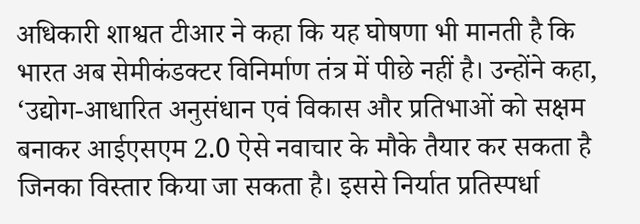अधिकारी शाश्वत टीआर ने कहा कि यह घोषणा भी मानती है कि भारत अब सेमीकंडक्टर विनिर्माण तंत्र में पीछे नहीं है। उन्होंने कहा, ‘उद्योग-आधारित अनुसंधान एवं विकास और प्रतिभाओं को सक्षम बनाकर आईएसएम 2.0 ऐसे नवाचार के मौके तैयार कर सकता है जिनका विस्तार किया जा सकता है। इससे निर्यात प्रतिस्पर्धा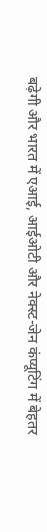बढ़ेगी और भारत में एआई, आईओटी और नेक्स्ट-जेन कंप्यूटिंग में बेहतर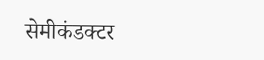सेमीकंडक्टर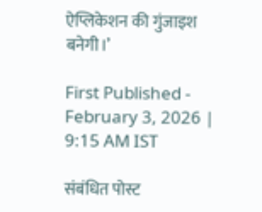ऐप्लिकेशन की गुंजाइश बनेगी।’

First Published - February 3, 2026 | 9:15 AM IST

संबंधित पोस्ट